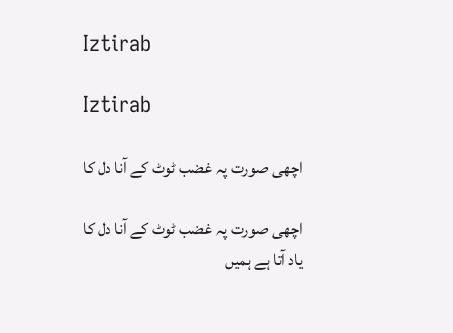Iztirab

Iztirab

اچھی صورت پہ غضب ٹوٹ کے آنا دل کا

اچھی صورت پہ غضب ٹوٹ کے آنا دل کا
یاد آتا ہے ہمیں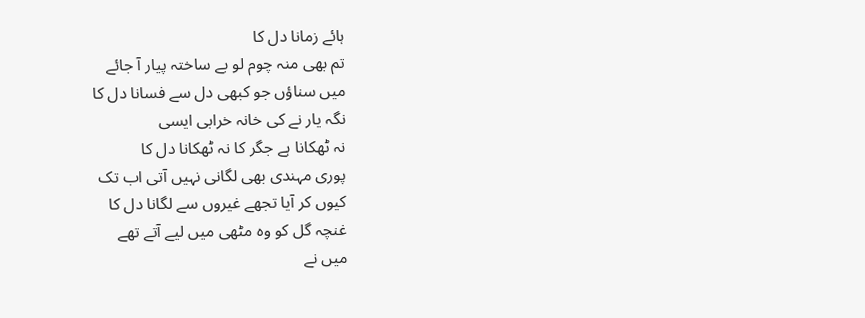ہائے زمانا دل کا
تم بھی منہ چوم لو بے ساختہ پیار آ جائے
میں سناؤں جو کبھی دل سے فسانا دل کا
نگہ یار نے کی خانہ خرابی ایسی
نہ ٹھکانا ہے جگر کا نہ ٹھکانا دل کا
پوری مہندی بھی لگانی نہیں آتی اب تک
کیوں کر آیا تجھے غیروں سے لگانا دل کا
غنچہ گل کو وہ مٹھی میں لیے آتے تھے
میں نے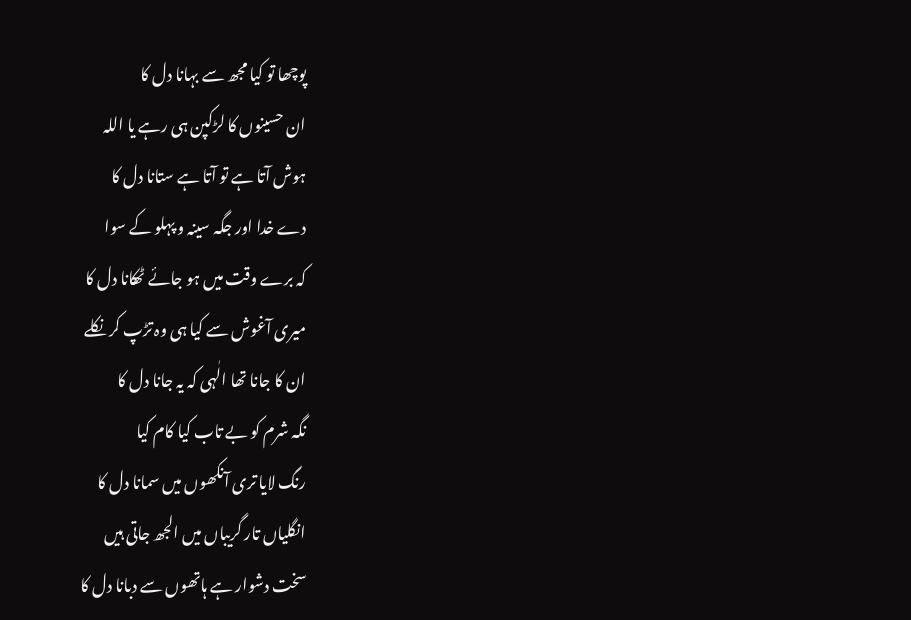پوچھا تو کیا مجھ سے بہانا دل کا
ان حسینوں کا لڑکپن ہی رہے یا اللہ
ہوش آتا ہے تو آتا ہے ستانا دل کا
دے خدا اور جگہ سینہ و پہلو کے سوا
کہ برے وقت میں ہو جائے ٹھکانا دل کا
میری آغوش سے کیا ہی وہ تڑپ کر نکلے
ان کا جانا تھا الٰہی کہ یہ جانا دل کا
نگہ شرم کو بے تاب کیا کام کیا
رنگ لایا تری آنکھوں میں سمانا دل کا
انگلیاں تار گریباں میں الجھ جاتی ہیں
سخت دشوار ہے ہاتھوں سے دبانا دل کا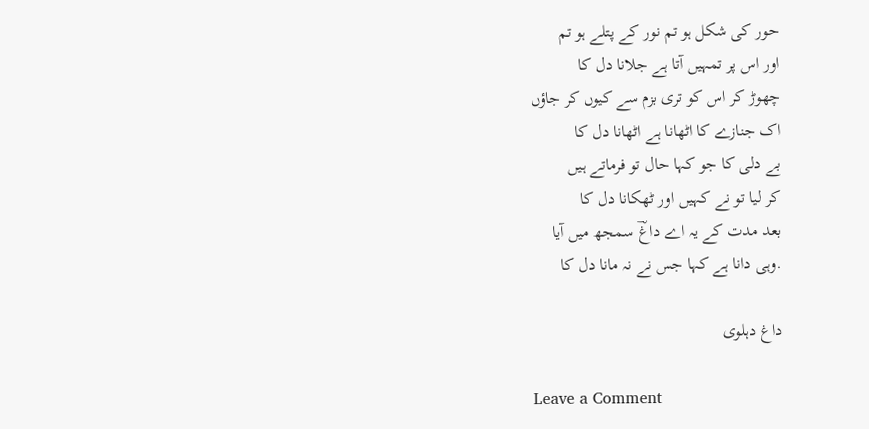حور کی شکل ہو تم نور کے پتلے ہو تم
اور اس پر تمہیں آتا ہے جلانا دل کا
چھوڑ کر اس کو تری بزم سے کیوں کر جاؤں
اک جنازے کا اٹھانا ہے اٹھانا دل کا
بے دلی کا جو کہا حال تو فرماتے ہیں
کر لیا تو نے کہیں اور ٹھکانا دل کا
بعد مدت کے یہ اے داغؔ سمجھ میں آیا
.وہی دانا ہے کہا جس نے نہ مانا دل کا

داغ دہلوی

Leave a Comment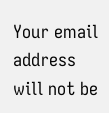Your email address will not be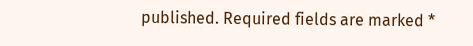published. Required fields are marked *